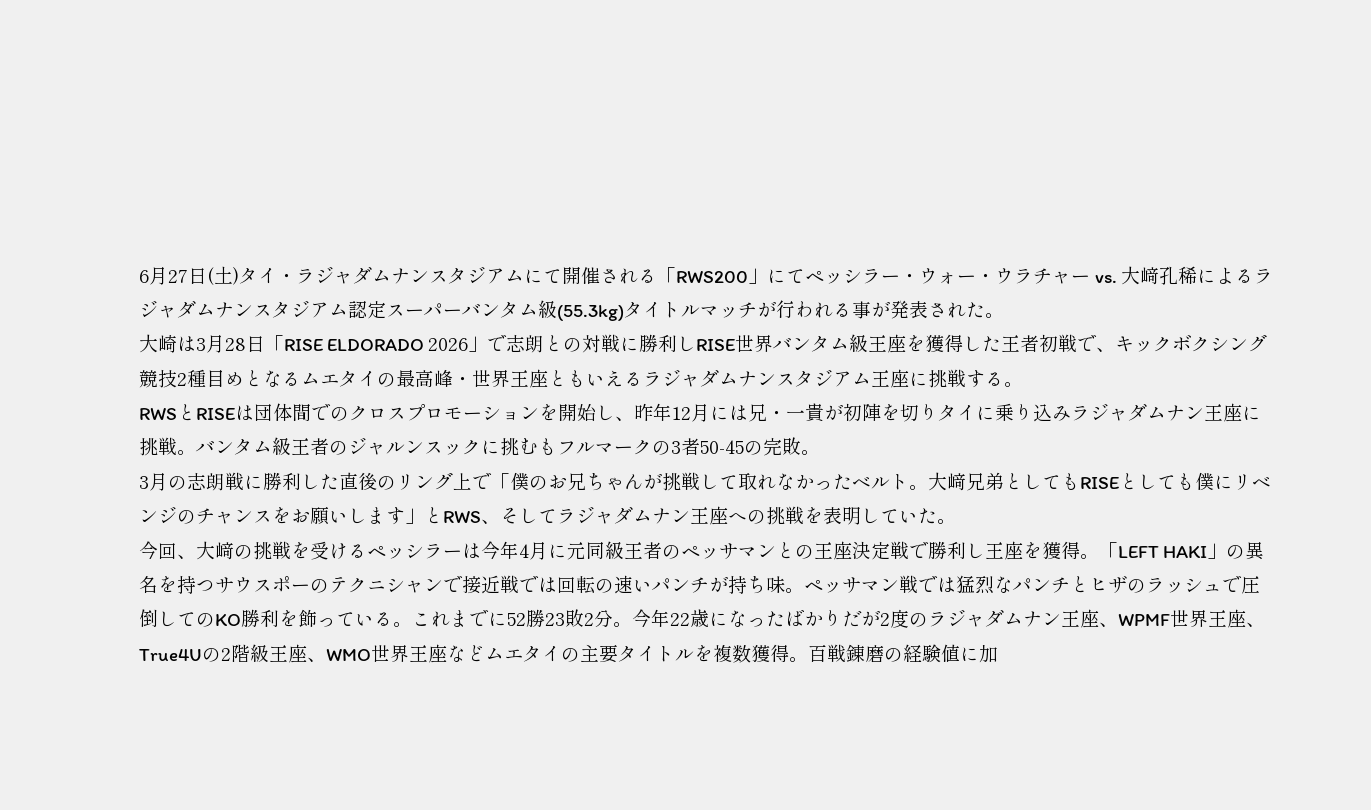6月27日(土)タイ・ラジャダムナンスタジアムにて開催される「RWS200」にてペッシラー・ウォー・ウラチャー vs. 大﨑孔稀によるラジャダムナンスタジアム認定スーパーバンタム級(55.3kg)タイトルマッチが行われる事が発表された。
大崎は3月28日「RISE ELDORADO 2026」で志朗との対戦に勝利しRISE世界バンタム級王座を獲得した王者初戦で、キックボクシング競技2種目めとなるムエタイの最高峰・世界王座ともいえるラジャダムナンスタジアム王座に挑戦する。
RWSとRISEは団体間でのクロスプロモーションを開始し、昨年12月には兄・一貴が初陣を切りタイに乗り込みラジャダムナン王座に挑戦。バンタム級王者のジャルンスックに挑むもフルマークの3者50‐45の完敗。
3月の志朗戦に勝利した直後のリング上で「僕のお兄ちゃんが挑戦して取れなかったベルト。大﨑兄弟としてもRISEとしても僕にリベンジのチャンスをお願いします」とRWS、そしてラジャダムナン王座への挑戦を表明していた。
今回、大﨑の挑戦を受けるペッシラーは今年4月に元同級王者のペッサマンとの王座決定戦で勝利し王座を獲得。「LEFT HAKI」の異名を持つサウスポーのテクニシャンで接近戦では回転の速いパンチが持ち味。ペッサマン戦では猛烈なパンチとヒザのラッシュで圧倒してのKO勝利を飾っている。これまでに52勝23敗2分。今年22歳になったばかりだが2度のラジャダムナン王座、WPMF世界王座、True4Uの2階級王座、WMO世界王座などムエタイの主要タイトルを複数獲得。百戦錬磨の経験値に加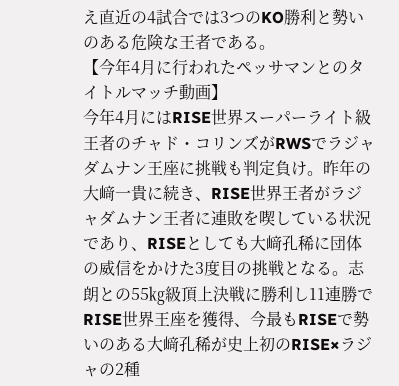え直近の4試合では3つのKO勝利と勢いのある危険な王者である。
【今年4月に行われたペッサマンとのタイトルマッチ動画】
今年4月にはRISE世界スーパーライト級王者のチャド・コリンズがRWSでラジャダムナン王座に挑戦も判定負け。昨年の大﨑一貴に続き、RISE世界王者がラジャダムナン王者に連敗を喫している状況であり、RISEとしても大﨑孔稀に団体の威信をかけた3度目の挑戦となる。志朗との55㎏級頂上決戦に勝利し11連勝でRISE世界王座を獲得、今最もRISEで勢いのある大﨑孔稀が史上初のRISE×ラジャの2種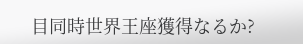目同時世界王座獲得なるか?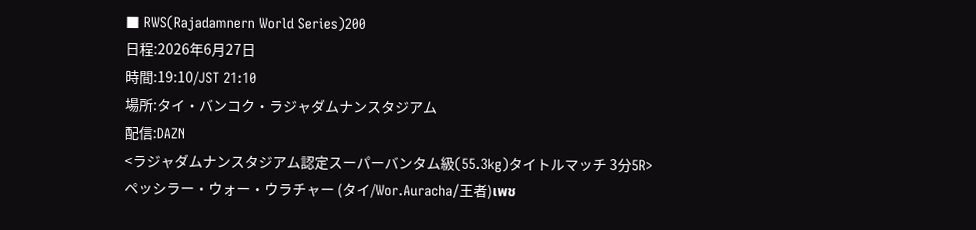■ RWS(Rajadamnern World Series)200
日程:2026年6月27日
時間:19:10/JST 21:10
場所:タイ・バンコク・ラジャダムナンスタジアム
配信:DAZN
<ラジャダムナンスタジアム認定スーパーバンタム級(55.3kg)タイトルマッチ 3分5R>
ペッシラー・ウォー・ウラチャー (タイ/Wor.Auracha/王者)เพช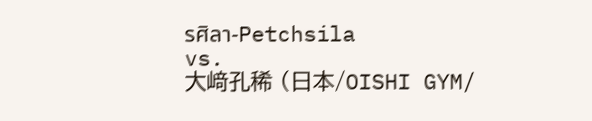รศิลา-Petchsila
vs.
大﨑孔稀 (日本/OISHI GYM/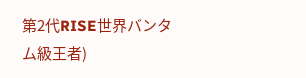第2代RISE世界バンタム級王者)